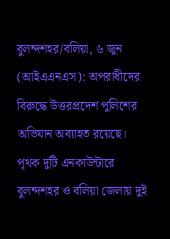বুলন্দশহর/বলিয়া, ৬ জুন (আইএএনএস): অপরাধীদের বিরুদ্ধে উত্তরপ্রদেশ পুলিশের অভিযান অব্যাহত রয়েছে। পৃথক দুটি এনকাউন্টারে বুলন্দশহর ও বলিয়া জেলায় দুই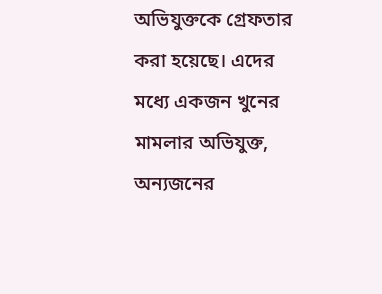অভিযুক্তকে গ্রেফতার করা হয়েছে। এদের মধ্যে একজন খুনের মামলার অভিযুক্ত, অন্যজনের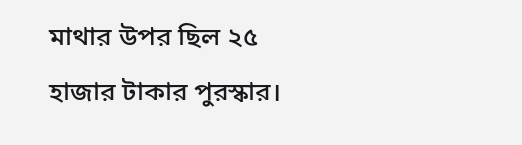মাথার উপর ছিল ২৫ হাজার টাকার পুরস্কার।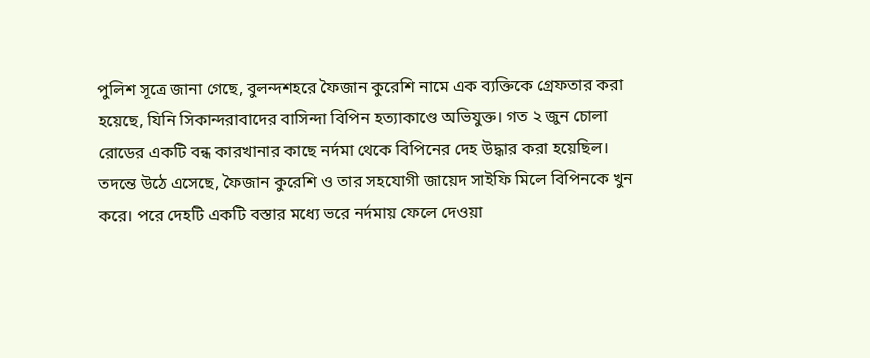পুলিশ সূত্রে জানা গেছে, বুলন্দশহরে ফৈজান কুরেশি নামে এক ব্যক্তিকে গ্রেফতার করা হয়েছে, যিনি সিকান্দরাবাদের বাসিন্দা বিপিন হত্যাকাণ্ডে অভিযুক্ত। গত ২ জুন চোলা রোডের একটি বন্ধ কারখানার কাছে নর্দমা থেকে বিপিনের দেহ উদ্ধার করা হয়েছিল।
তদন্তে উঠে এসেছে, ফৈজান কুরেশি ও তার সহযোগী জায়েদ সাইফি মিলে বিপিনকে খুন করে। পরে দেহটি একটি বস্তার মধ্যে ভরে নর্দমায় ফেলে দেওয়া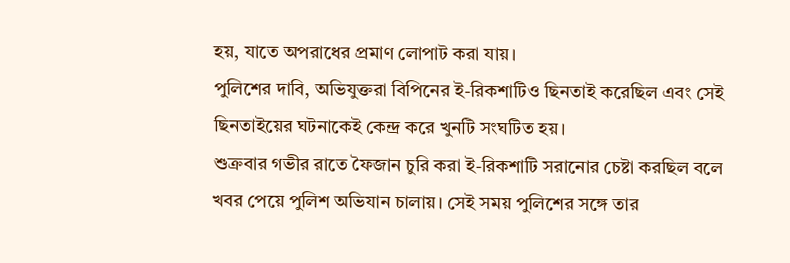হয়, যাতে অপরাধের প্রমাণ লোপাট করা যায়।
পুলিশের দাবি, অভিযুক্তরা বিপিনের ই-রিকশাটিও ছিনতাই করেছিল এবং সেই ছিনতাইয়ের ঘটনাকেই কেন্দ্র করে খুনটি সংঘটিত হয়।
শুক্রবার গভীর রাতে ফৈজান চুরি করা ই-রিকশাটি সরানোর চেষ্টা করছিল বলে খবর পেয়ে পুলিশ অভিযান চালায়। সেই সময় পুলিশের সঙ্গে তার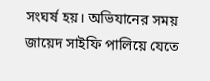সংঘর্ষ হয়। অভিযানের সময় জায়েদ সাইফি পালিয়ে যেতে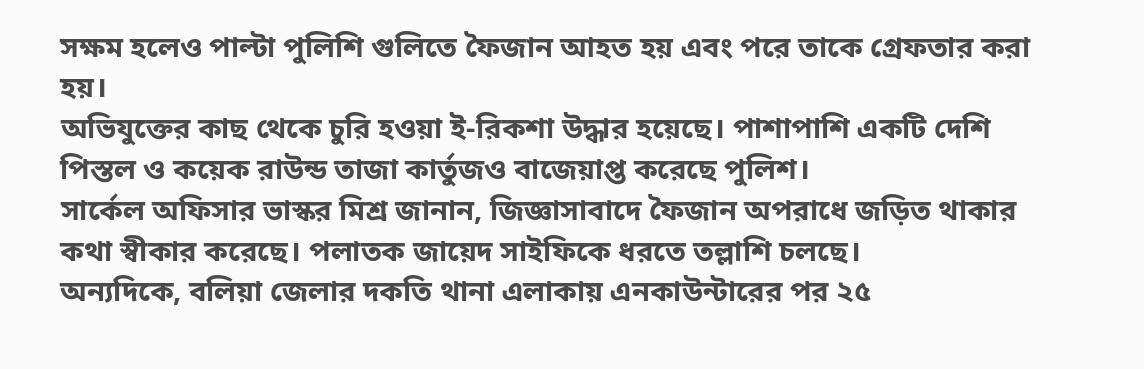সক্ষম হলেও পাল্টা পুলিশি গুলিতে ফৈজান আহত হয় এবং পরে তাকে গ্রেফতার করা হয়।
অভিযুক্তের কাছ থেকে চুরি হওয়া ই-রিকশা উদ্ধার হয়েছে। পাশাপাশি একটি দেশি পিস্তল ও কয়েক রাউন্ড তাজা কার্তুজও বাজেয়াপ্ত করেছে পুলিশ।
সার্কেল অফিসার ভাস্কর মিশ্র জানান, জিজ্ঞাসাবাদে ফৈজান অপরাধে জড়িত থাকার কথা স্বীকার করেছে। পলাতক জায়েদ সাইফিকে ধরতে তল্লাশি চলছে।
অন্যদিকে, বলিয়া জেলার দকতি থানা এলাকায় এনকাউন্টারের পর ২৫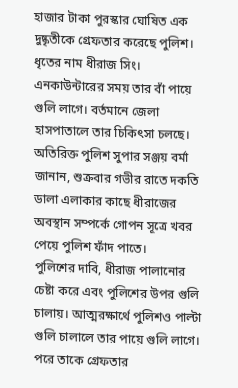হাজার টাকা পুরস্কার ঘোষিত এক দুষ্কৃতীকে গ্রেফতার করেছে পুলিশ।
ধৃতের নাম ধীরাজ সিং। এনকাউন্টারের সময় তার বাঁ পায়ে গুলি লাগে। বর্তমানে জেলা হাসপাতালে তার চিকিৎসা চলছে।
অতিরিক্ত পুলিশ সুপার সঞ্জয় বর্মা জানান, শুক্রবার গভীর রাতে দকতি ডালা এলাকার কাছে ধীরাজের অবস্থান সম্পর্কে গোপন সূত্রে খবর পেয়ে পুলিশ ফাঁদ পাতে।
পুলিশের দাবি, ধীরাজ পালানোর চেষ্টা করে এবং পুলিশের উপর গুলি চালায়। আত্মরক্ষার্থে পুলিশও পাল্টা গুলি চালালে তার পায়ে গুলি লাগে। পরে তাকে গ্রেফতার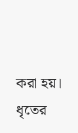করা হয়।
ধৃতের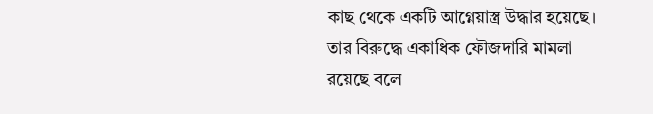কাছ থেকে একটি আগ্নেয়াস্ত্র উদ্ধার হয়েছে। তার বিরুদ্ধে একাধিক ফৌজদারি মামলা রয়েছে বলে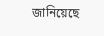জানিয়েছে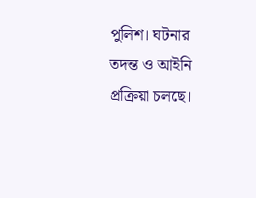পুলিশ। ঘটনার তদন্ত ও আইনি প্রক্রিয়া চলছে।